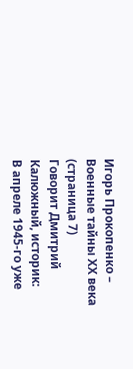Игорь Прокопенко – Военные тайны ХХ века (страница 7)
Говорит Дмитрий Калюжный, историк:
В апреле 1945‑го уже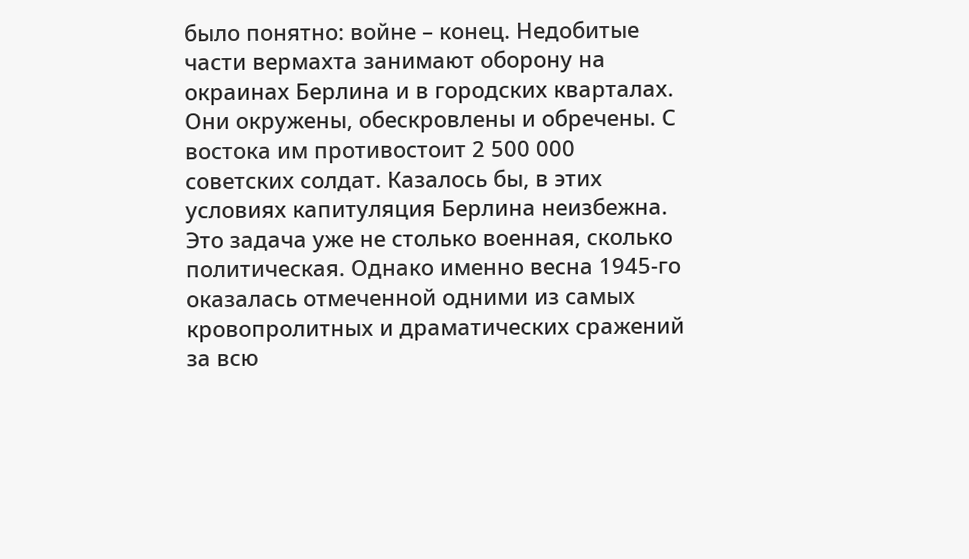было понятно: войне – конец. Недобитые части вермахта занимают оборону на окраинах Берлина и в городских кварталах. Они окружены, обескровлены и обречены. С востока им противостоит 2 500 000 советских солдат. Казалось бы, в этих условиях капитуляция Берлина неизбежна. Это задача уже не столько военная, сколько политическая. Однако именно весна 1945‑го оказалась отмеченной одними из самых кровопролитных и драматических сражений за всю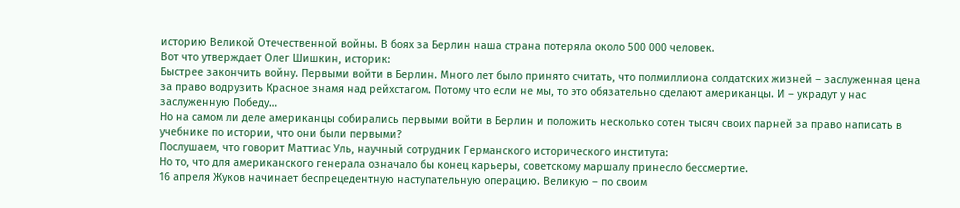историю Великой Отечественной войны. В боях за Берлин наша страна потеряла около 500 000 человек.
Вот что утверждает Олег Шишкин, историк:
Быстрее закончить войну. Первыми войти в Берлин. Много лет было принято считать, что полмиллиона солдатских жизней – заслуженная цена за право водрузить Красное знамя над рейхстагом. Потому что если не мы, то это обязательно сделают американцы. И – украдут у нас заслуженную Победу…
Но на самом ли деле американцы собирались первыми войти в Берлин и положить несколько сотен тысяч своих парней за право написать в учебнике по истории, что они были первыми?
Послушаем, что говорит Маттиас Уль, научный сотрудник Германского исторического института:
Но то, что для американского генерала означало бы конец карьеры, советскому маршалу принесло бессмертие.
16 апреля Жуков начинает беспрецедентную наступательную операцию. Великую – по своим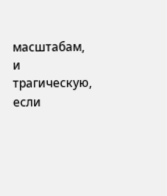масштабам, и трагическую, если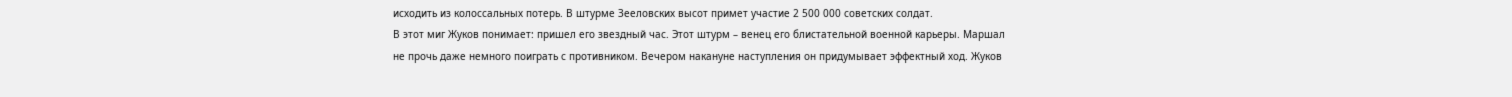исходить из колоссальных потерь. В штурме Зееловских высот примет участие 2 500 000 советских солдат.
В этот миг Жуков понимает: пришел его звездный час. Этот штурм – венец его блистательной военной карьеры. Маршал не прочь даже немного поиграть с противником. Вечером накануне наступления он придумывает эффектный ход. Жуков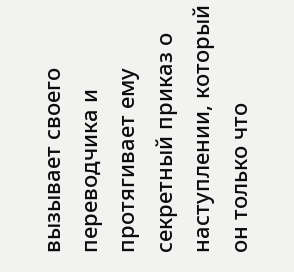вызывает своего переводчика и протягивает ему секретный приказ о наступлении, который он только что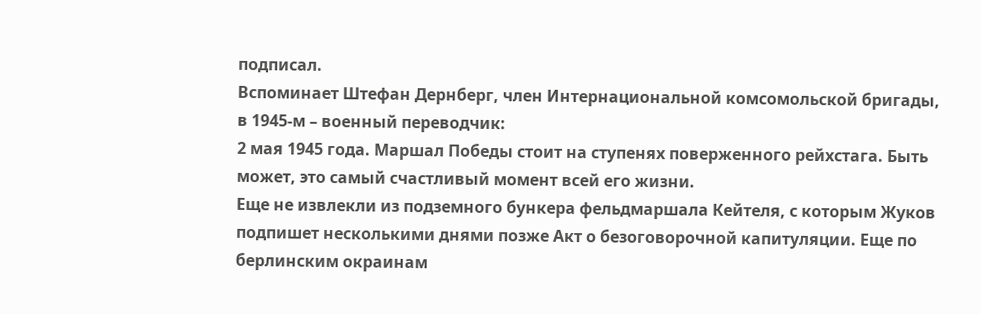подписал.
Вспоминает Штефан Дернберг, член Интернациональной комсомольской бригады, в 1945‑м – военный переводчик:
2 мая 1945 года. Маршал Победы стоит на ступенях поверженного рейхстага. Быть может, это самый счастливый момент всей его жизни.
Еще не извлекли из подземного бункера фельдмаршала Кейтеля, с которым Жуков подпишет несколькими днями позже Акт о безоговорочной капитуляции. Еще по берлинским окраинам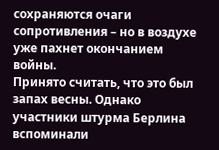сохраняются очаги сопротивления – но в воздухе уже пахнет окончанием войны.
Принято считать, что это был запах весны. Однако участники штурма Берлина вспоминали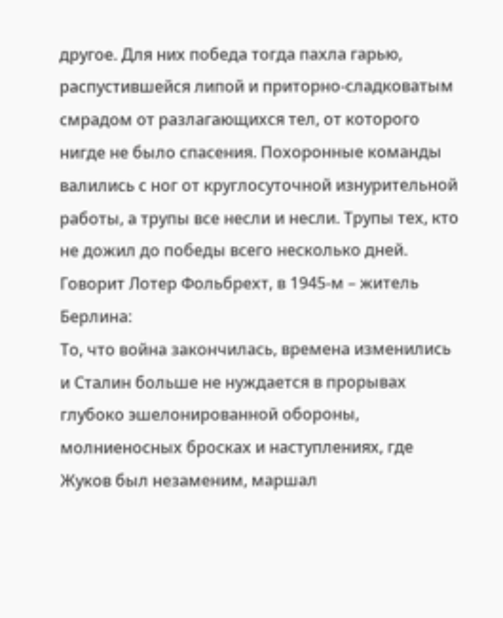другое. Для них победа тогда пахла гарью, распустившейся липой и приторно-сладковатым смрадом от разлагающихся тел, от которого нигде не было спасения. Похоронные команды валились с ног от круглосуточной изнурительной работы, а трупы все несли и несли. Трупы тех, кто не дожил до победы всего несколько дней.
Говорит Лотер Фольбрехт, в 1945‑м – житель Берлина:
То, что война закончилась, времена изменились и Сталин больше не нуждается в прорывах глубоко эшелонированной обороны, молниеносных бросках и наступлениях, где Жуков был незаменим, маршал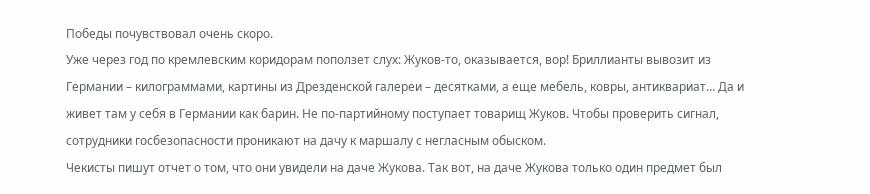Победы почувствовал очень скоро.
Уже через год по кремлевским коридорам поползет слух: Жуков‑то, оказывается, вор! Бриллианты вывозит из Германии – килограммами, картины из Дрезденской галереи – десятками, а еще мебель, ковры, антиквариат… Да и живет там у себя в Германии как барин. Не по-партийному поступает товарищ Жуков. Чтобы проверить сигнал, сотрудники госбезопасности проникают на дачу к маршалу с негласным обыском.
Чекисты пишут отчет о том, что они увидели на даче Жукова. Так вот, на даче Жукова только один предмет был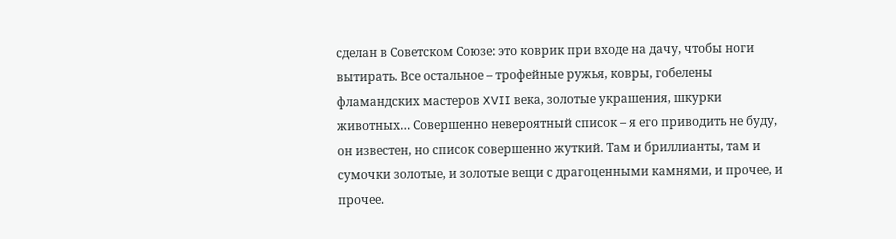сделан в Советском Союзе: это коврик при входе на дачу, чтобы ноги вытирать. Все остальное – трофейные ружья, ковры, гобелены фламандских мастеров XVII века, золотые украшения, шкурки животных… Совершенно невероятный список – я его приводить не буду, он известен, но список совершенно жуткий. Там и бриллианты, там и сумочки золотые, и золотые вещи с драгоценными камнями, и прочее, и прочее.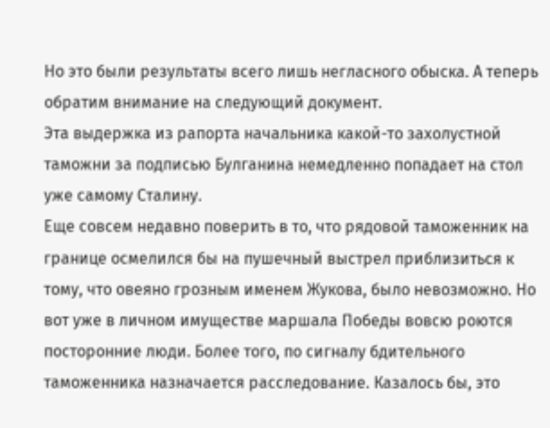Но это были результаты всего лишь негласного обыска. А теперь обратим внимание на следующий документ.
Эта выдержка из рапорта начальника какой-то захолустной таможни за подписью Булганина немедленно попадает на стол уже самому Сталину.
Еще совсем недавно поверить в то, что рядовой таможенник на границе осмелился бы на пушечный выстрел приблизиться к тому, что овеяно грозным именем Жукова, было невозможно. Но вот уже в личном имуществе маршала Победы вовсю роются посторонние люди. Более того, по сигналу бдительного таможенника назначается расследование. Казалось бы, это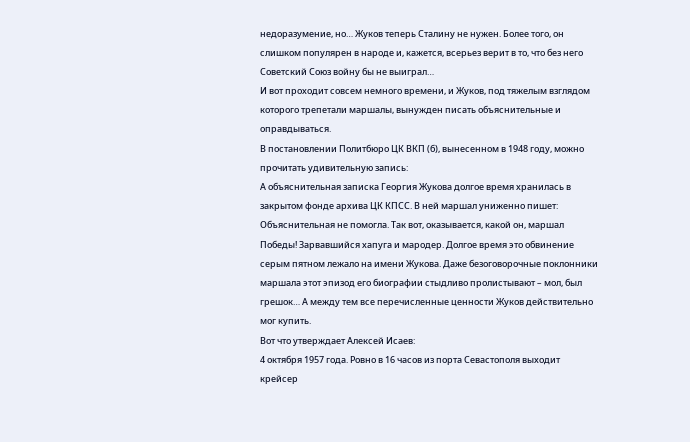недоразумение, но… Жуков теперь Сталину не нужен. Более того, он слишком популярен в народе и, кажется, всерьез верит в то, что без него Советский Союз войну бы не выиграл…
И вот проходит совсем немного времени, и Жуков, под тяжелым взглядом которого трепетали маршалы, вынужден писать объяснительные и оправдываться.
В постановлении Политбюро ЦК ВКП (б), вынесенном в 1948 году, можно прочитать удивительную запись:
А объяснительная записка Георгия Жукова долгое время хранилась в закрытом фонде архива ЦК КПСС. В ней маршал униженно пишет:
Объяснительная не помогла. Так вот, оказывается, какой он, маршал Победы! Зарвавшийся хапуга и мародер. Долгое время это обвинение серым пятном лежало на имени Жукова. Даже безоговорочные поклонники маршала этот эпизод его биографии стыдливо пролистывают – мол, был грешок… А между тем все перечисленные ценности Жуков действительно мог купить.
Вот что утверждает Алексей Исаев:
4 октября 1957 года. Ровно в 16 часов из порта Севастополя выходит крейсер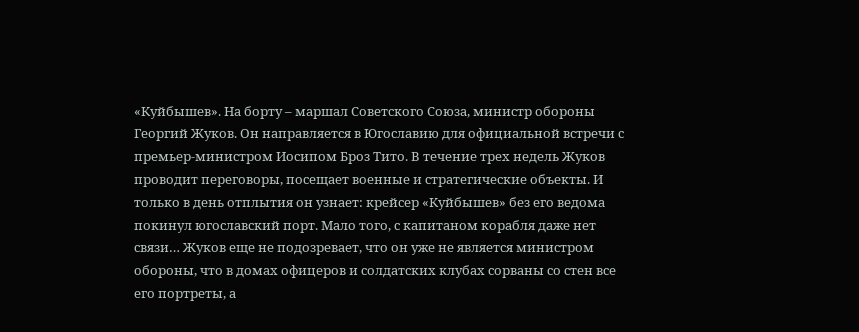«Куйбышев». На борту – маршал Советского Союза, министр обороны Георгий Жуков. Он направляется в Югославию для официальной встречи с премьер-министром Иосипом Броз Тито. В течение трех недель Жуков проводит переговоры, посещает военные и стратегические объекты. И только в день отплытия он узнает: крейсер «Куйбышев» без его ведома покинул югославский порт. Мало того, с капитаном корабля даже нет связи… Жуков еще не подозревает, что он уже не является министром обороны, что в домах офицеров и солдатских клубах сорваны со стен все его портреты, а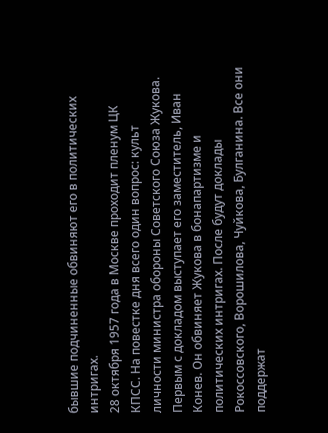бывшие подчиненные обвиняют его в политических интригах.
28 октября 1957 года в Москве проходит пленум ЦК КПСС. На повестке дня всего один вопрос: культ личности министра обороны Советского Союза Жукова. Первым с докладом выступает его заместитель, Иван Конев. Он обвиняет Жукова в бонапартизме и политических интригах. После будут доклады Рокоссовского, Ворошилова, Чуйкова, Булганина. Все они поддержат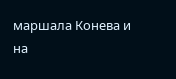маршала Конева и на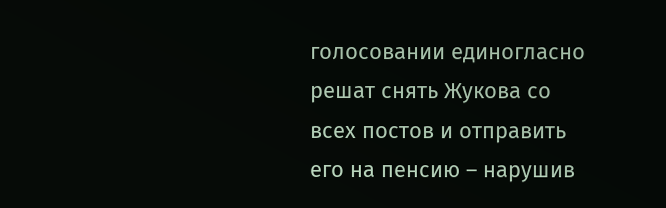голосовании единогласно решат снять Жукова со всех постов и отправить его на пенсию – нарушив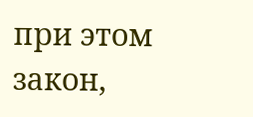при этом закон,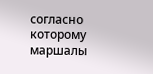согласно которому маршалы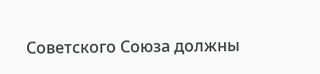Советского Союза должны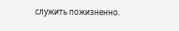служить пожизненно.